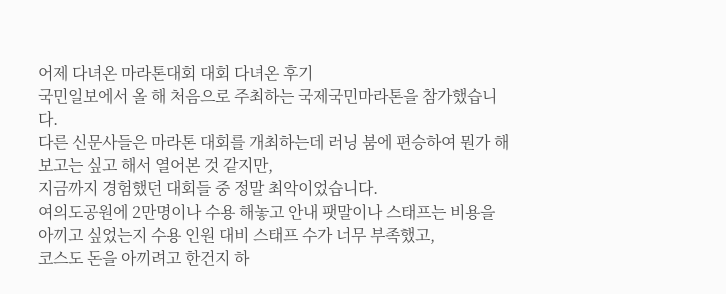어제 다녀온 마라톤대회 대회 다녀온 후기
국민일보에서 올 해 처음으로 주최하는 국제국민마라톤을 참가했습니다.
다른 신문사들은 마라톤 대회를 개최하는데 러닝 붐에 편승하여 뭔가 해보고는 싶고 해서 열어본 것 같지만,
지금까지 경험했던 대회들 중 정말 최악이었습니다.
여의도공원에 2만명이나 수용 해놓고 안내 팻말이나 스태프는 비용을 아끼고 싶었는지 수용 인원 대비 스태프 수가 너무 부족했고,
코스도 돈을 아끼려고 한건지 하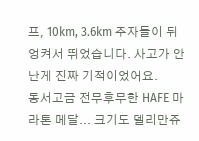프, 10km, 3.6km 주자들이 뒤엉켜서 뛰었습니다. 사고가 안난게 진짜 기적이었어요.
동서고금 전무후무한 HAFE 마라톤 메달... 크기도 델리만쥬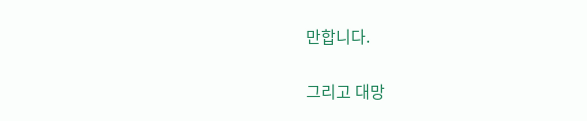만합니다.

그리고 대망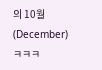의 10월(December) ㅋㅋㅋ